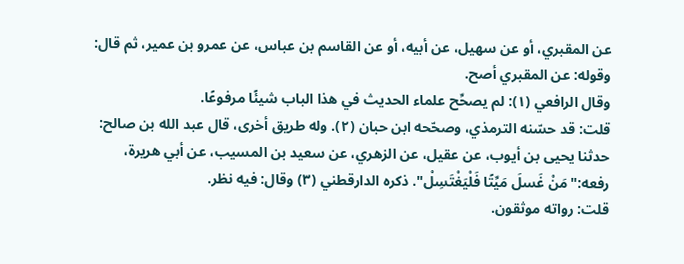عن المقبري، أو عن سهيل، عن أبيه، أو عن القاسم بن عباس، عن عمرو بن عمير، ثم قال: وقوله: عن المقبري أصح.
وقال الرافعي (١): لم يصحِّح علماء الحديث في هذا الباب شيئًا مرفوعًا.
قلت: قد حسّنه الترمذي، وصحّحه ابن حبان (٢). وله طريق أخرى، قال عبد الله بن صالح: حدثنا يحيى بن أيوب، عن عقيل، عن الزهري، عن سعيد بن المسيب، عن أبي هريرة، رفعه:"مَنْ غَسلَ مَيِّتًا فَلْيَغْتَسِلْ". ذكره الدارقطني (٣) وقال: فيه نظر.
قلت: رواته موثقون.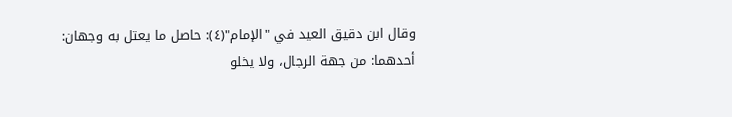وقال ابن دقيق العيد في "الإمام"(٤): حاصل ما يعتل به وجهان:
أحدهما: من جهة الرجال، ولا يخلو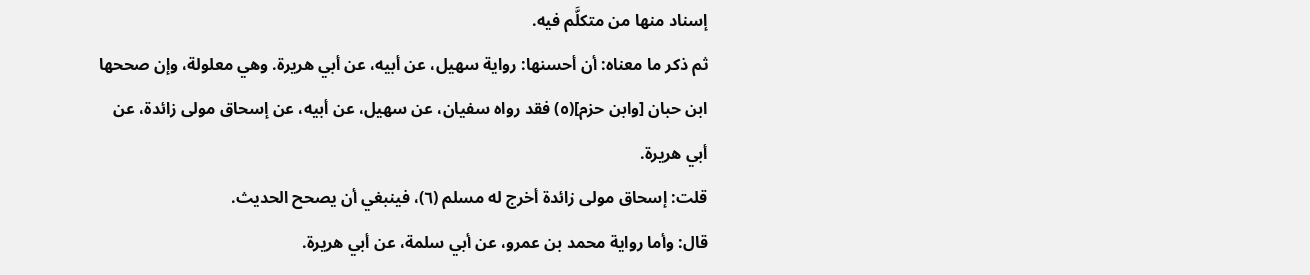إسناد منها من متكلَّم فيه.
ثم ذكر ما معناه: أن أحسنها: رواية سهيل، عن أبيه، عن أبي هريرة. وهي معلولة، وإن صححها ابن حبان [وابن حزم](٥) فقد رواه سفيان، عن سهيل، عن أبيه، عن إسحاق مولى زائدة، عن أبي هريرة.
قلت: إسحاق مولى زائدة أخرج له مسلم (٦)، فينبغي أن يصحح الحديث.
قال: وأما رواية محمد بن عمرو، عن أبي سلمة، عن أبي هريرة.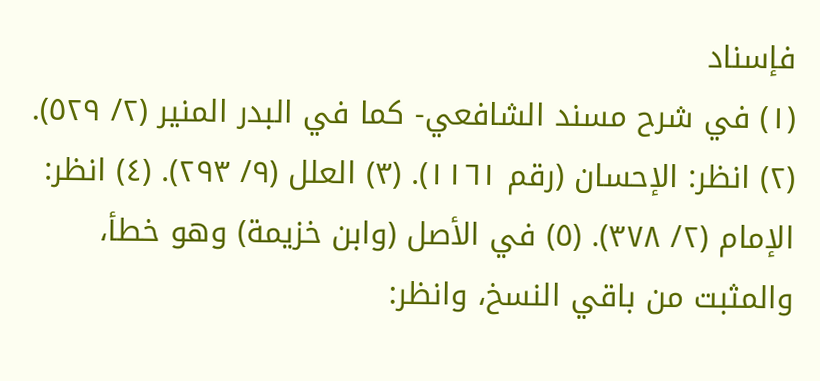فإسناد
(١) في شرح مسند الشافعي- كما في البدر المنير (٢/ ٥٢٩). (٢) انظر: الإحسان (رقم ١١٦١). (٣) العلل (٩/ ٢٩٣). (٤) انظر: الإمام (٢/ ٣٧٨). (٥) في الأصل (وابن خزيمة) وهو خطأ، والمثبت من باقي النسخ، وانظر: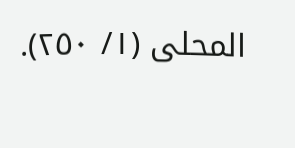المحلى (١/ ٢٥٠).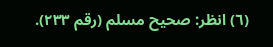(٦) انظر: صحيح مسلم (رقم ٢٣٣).